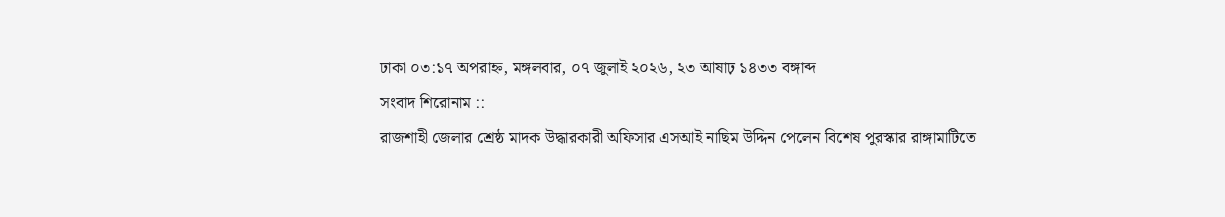ঢাকা ০৩:১৭ অপরাহ্ন, মঙ্গলবার, ০৭ জুলাই ২০২৬, ২৩ আষাঢ় ১৪৩৩ বঙ্গাব্দ
সংবাদ শিরোনাম ::
রাজশাহী জেলার শ্রেষ্ঠ মাদক উদ্ধারকারী অফিসার এসআই নাছিম উদ্দিন পেলেন বিশেষ পুরস্কার রাঙ্গামাটিতে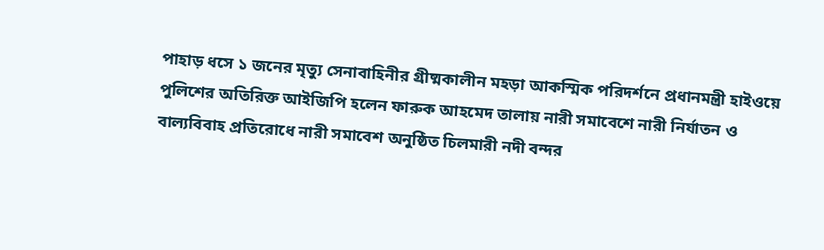পাহাড় ধসে ১ জনের মৃত্যু সেনাবাহিনীর গ্রীষ্মকালীন মহড়া আকস্মিক পরিদর্শনে প্রধানমন্ত্রী হাইওয়ে পুলিশের অতিরিক্ত আইজিপি হলেন ফারুক আহমেদ তালায় নারী সমাবেশে নারী নির্যাতন ও বাল্যবিবাহ প্রতিরোধে নারী সমাবেশ অনুষ্ঠিত চিলমারী নদী বন্দর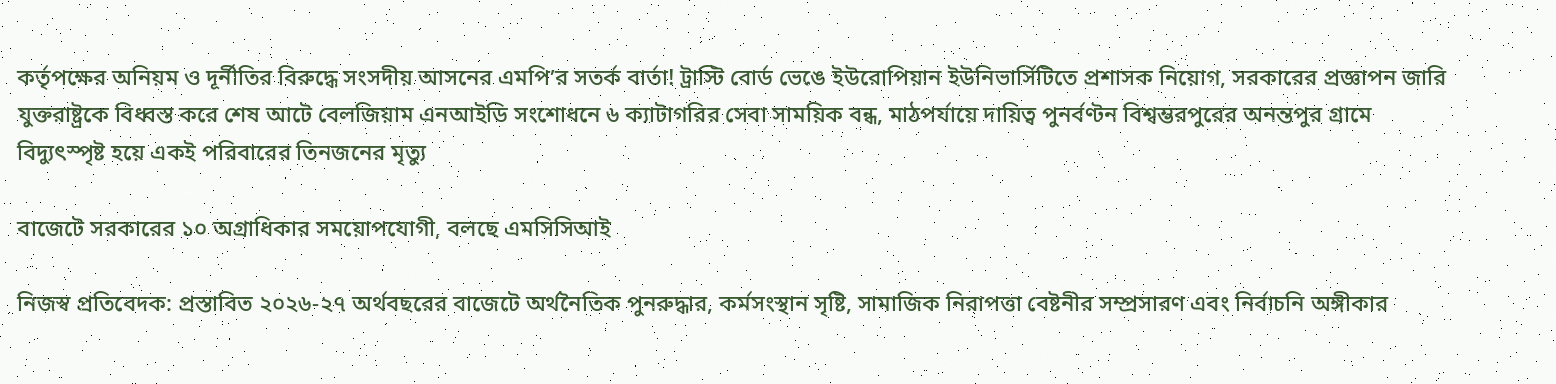কর্তৃপক্ষের অনিয়ম ও দূর্নীতির বিরুদ্ধে সংসদীয় আসনের এমপি’র সতর্ক বার্তা! ট্রাস্টি বোর্ড ভেঙে ইউরোপিয়ান ইউনিভার্সিটিতে প্রশাসক নিয়োগ, সরকারের প্রজ্ঞাপন জারি যুক্তরাষ্ট্রকে বিধ্বস্ত করে শেষ আটে বেলজিয়াম এনআইডি সংশোধনে ৬ ক্যাটাগরির সেবা সাময়িক বন্ধ, মাঠপর্যায়ে দায়িত্ব পুনর্বণ্টন বিশ্বম্ভরপুরের অনন্তপুর গ্রামে বিদ্যুৎস্পৃষ্ট হয়ে একই পরিবারের তিনজনের মৃত্যু

বাজেটে সরকারের ১০ অগ্রাধিকার সময়োপযোগী, বলছে এমসিসিআই

নিজস্ব প্রতিবেদক: প্রস্তাবিত ২০২৬-২৭ অর্থবছরের বাজেটে অর্থনৈতিক পুনরুদ্ধার, কর্মসংস্থান সৃষ্টি, সামাজিক নিরাপত্তা বেষ্টনীর সম্প্রসারণ এবং নির্বাচনি অঙ্গীকার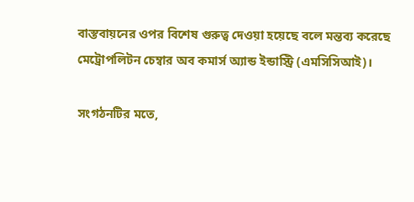বাস্তবায়নের ওপর বিশেষ গুরুত্ব দেওয়া হয়েছে বলে মন্তব্য করেছে মেট্রোপলিটন চেম্বার অব কমার্স অ্যান্ড ইন্ডাস্ট্রি (এমসিসিআই)।

সংগঠনটির মতে,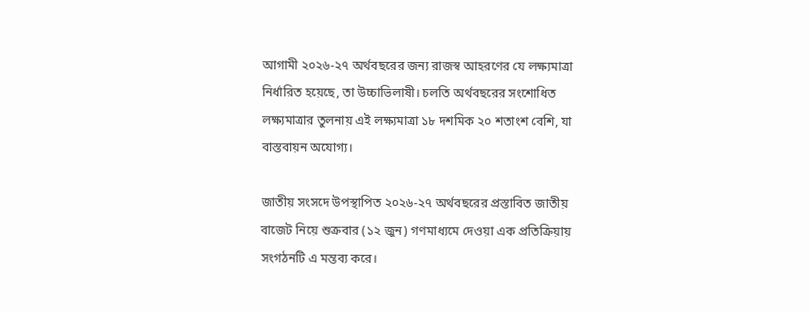আগামী ২০২৬-২৭ অর্থবছরের জন্য রাজস্ব আহরণের যে লক্ষ্যমাত্রা নির্ধারিত হয়েছে, তা উচ্চাভিলাষী। চলতি অর্থবছরের সংশোধিত লক্ষ্যমাত্রার তুলনায় এই লক্ষ্যমাত্রা ১৮ দশমিক ২০ শতাংশ বেশি, যা বাস্তবায়ন অযোগ্য।

জাতীয় সংসদে উপস্থাপিত ২০২৬-২৭ অর্থবছরের প্রস্তাবিত জাতীয় বাজেট নিয়ে শুক্রবার (১২ জুন) গণমাধ্যমে দেওয়া এক প্রতিক্রিয়ায় সংগঠনটি এ মন্তব্য করে।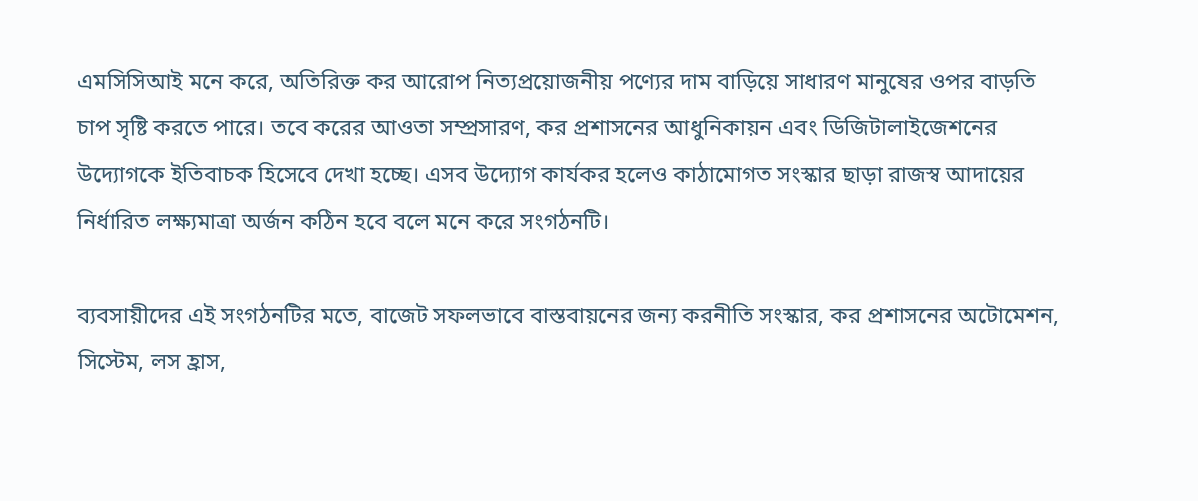এমসিসিআই মনে করে, অতিরিক্ত কর আরোপ নিত্যপ্রয়োজনীয় পণ্যের দাম বাড়িয়ে সাধারণ মানুষের ওপর বাড়তি চাপ সৃষ্টি করতে পারে। তবে করের আওতা সম্প্রসারণ, কর প্রশাসনের আধুনিকায়ন এবং ডিজিটালাইজেশনের উদ্যোগকে ইতিবাচক হিসেবে দেখা হচ্ছে। এসব উদ্যোগ কার্যকর হলেও কাঠামোগত সংস্কার ছাড়া রাজস্ব আদায়ের নির্ধারিত লক্ষ্যমাত্রা অর্জন কঠিন হবে বলে মনে করে সংগঠনটি।

ব্যবসায়ীদের এই সংগঠনটির মতে, বাজেট সফলভাবে বাস্তবায়নের জন্য করনীতি সংস্কার, কর প্রশাসনের অটোমেশন, সিস্টেম, লস হ্রাস,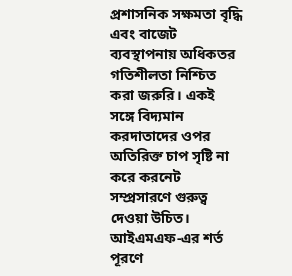প্রশাসনিক সক্ষমতা বৃদ্ধি এবং বাজেট ব্যবস্থাপনায় অধিকতর গতিশীলতা নিশ্চিত করা জরুরি। একই সঙ্গে বিদ্যমান করদাতাদের ওপর অতিরিক্ত চাপ সৃষ্টি না করে করনেট সম্প্রসারণে গুরুত্ব দেওয়া উচিত। আইএমএফ-এর শর্ত পূরণে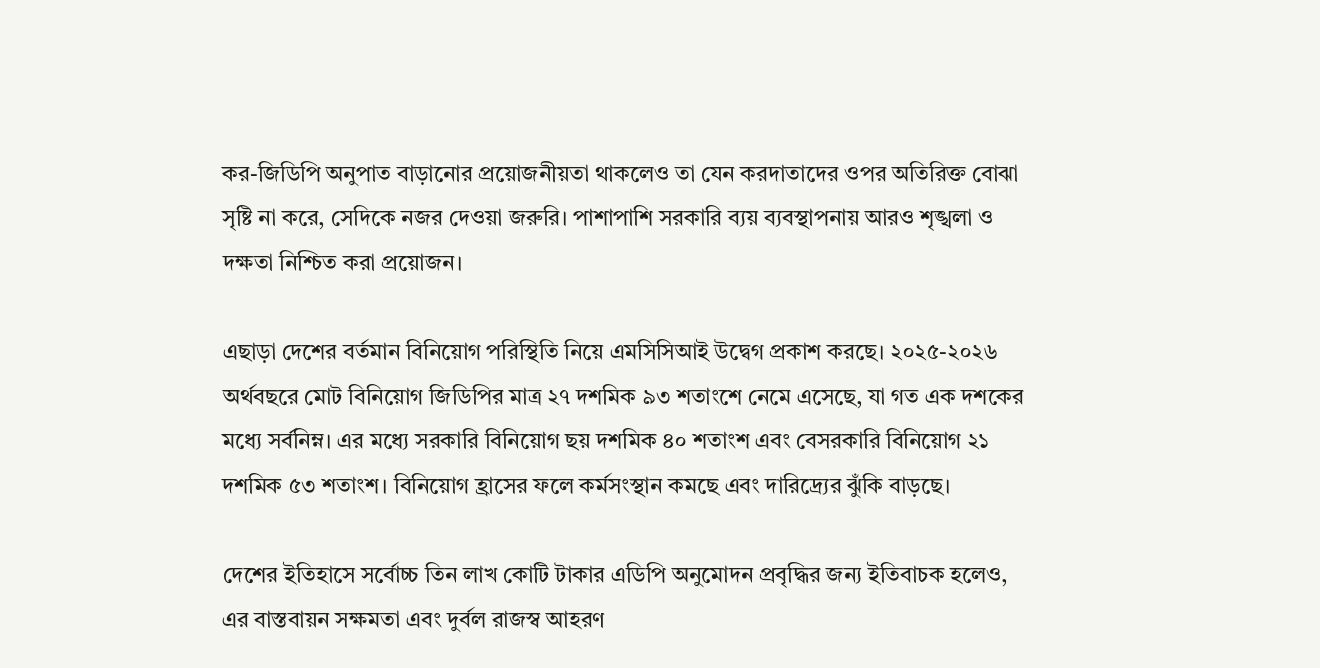কর-জিডিপি অনুপাত বাড়ানোর প্রয়োজনীয়তা থাকলেও তা যেন করদাতাদের ওপর অতিরিক্ত বোঝা সৃষ্টি না করে, সেদিকে নজর দেওয়া জরুরি। পাশাপাশি সরকারি ব্যয় ব্যবস্থাপনায় আরও শৃঙ্খলা ও দক্ষতা নিশ্চিত করা প্রয়োজন।

এছাড়া দেশের বর্তমান বিনিয়োগ পরিস্থিতি নিয়ে এমসিসিআই উদ্বেগ প্রকাশ করছে। ২০২৫-২০২৬ অর্থবছরে মোট বিনিয়োগ জিডিপির মাত্র ২৭ দশমিক ৯৩ শতাংশে নেমে এসেছে, যা গত এক দশকের মধ্যে সর্বনিম্ন। এর মধ্যে সরকারি বিনিয়োগ ছয় দশমিক ৪০ শতাংশ এবং বেসরকারি বিনিয়োগ ২১ দশমিক ৫৩ শতাংশ। বিনিয়োগ হ্রাসের ফলে কর্মসংস্থান কমছে এবং দারিদ্র্যের ঝুঁকি বাড়ছে।

দেশের ইতিহাসে সর্বোচ্চ তিন লাখ কোটি টাকার এডিপি অনুমোদন প্রবৃদ্ধির জন্য ইতিবাচক হলেও, এর বাস্তবায়ন সক্ষমতা এবং দুর্বল রাজস্ব আহরণ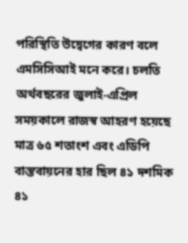পরিস্থিতি উদ্বেগের কারণ বলে এমসিসিআই মনে করে। চলতি অর্থবছরের জুলাই-এপ্রিল সময়কালে রাজস্ব আহরণ হয়েছে মাত্র ৬৫ শতাংশ এবং এডিপি বাস্তবায়নের হার ছিল ৪১ দশমিক ৪১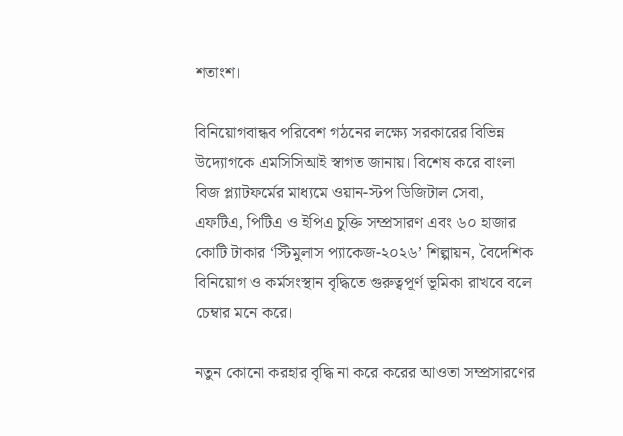শতাংশ।

বিনিয়োগবান্ধব পরিবেশ গঠনের লক্ষ্যে সরকারের বিভিন্ন উদ্যোগকে এমসিসিআই স্বাগত জানায়। বিশেষ করে বাংলা বিজ প্ল্যাটফর্মের মাধ্যমে ওয়ান-স্টপ ডিজিটাল সেবা, এফটিএ, পিটিএ ও ইপিএ চুক্তি সম্প্রসারণ এবং ৬০ হাজার কোটি টাকার ‘স্টিমুলাস প্যাকেজ-২০২৬’ শিল্পায়ন, বৈদেশিক বিনিয়োগ ও কর্মসংস্থান বৃদ্ধিতে গুরুত্বপূর্ণ ভূমিকা রাখবে বলে চেম্বার মনে করে।

নতুন কোনো করহার বৃদ্ধি না করে করের আওতা সম্প্রসারণের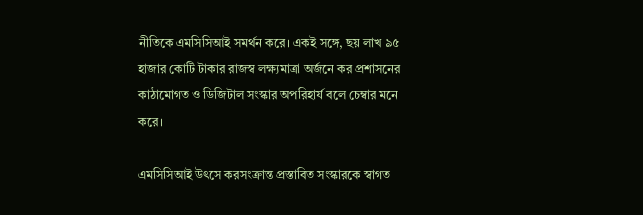নীতিকে এমসিসিআই সমর্থন করে। একই সঙ্গে, ছয় লাখ ৯৫ হাজার কোটি টাকার রাজস্ব লক্ষ্যমাত্রা অর্জনে কর প্রশাসনের কাঠামোগত ও ডিজিটাল সংস্কার অপরিহার্য বলে চেম্বার মনে করে।

এমসিসিআই উৎসে করসংক্রান্ত প্রস্তাবিত সংস্কারকে স্বাগত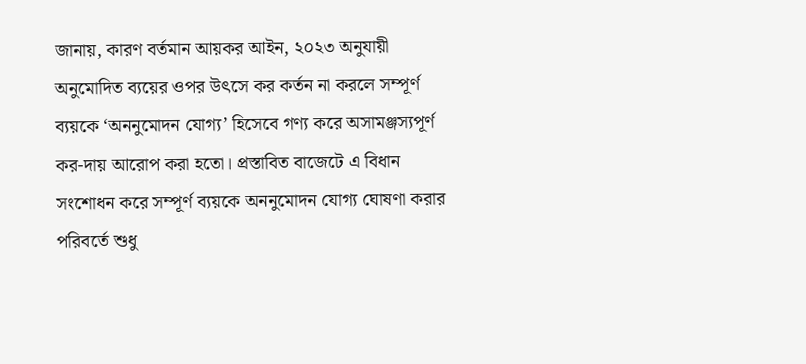জানায়, কারণ বর্তমান আয়কর আইন, ২০২৩ অনুযায়ী অনুমোদিত ব্যয়ের ওপর উৎসে কর কর্তন না করলে সম্পূর্ণ ব্যয়কে ‘অননুমোদন যোগ্য’ হিসেবে গণ্য করে অসামঞ্জস্যপূর্ণ কর-দায় আরোপ করা হতো। প্রস্তাবিত বাজেটে এ বিধান সংশোধন করে সম্পূর্ণ ব্যয়কে অননুমোদন যোগ্য ঘোষণা করার পরিবর্তে শুধু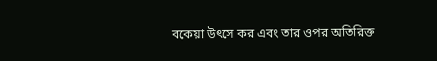বকেয়া উৎসে কর এবং তার ওপর অতিরিক্ত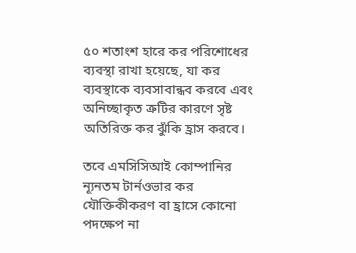৫০ শতাংশ হারে কর পরিশোধের ব্যবস্থা রাখা হয়েছে, যা কর ব্যবস্থাকে ব্যবসাবান্ধব করবে এবং অনিচ্ছাকৃত ত্রুটির কারণে সৃষ্ট অতিরিক্ত কর ঝুঁকি হ্রাস করবে।

তবে এমসিসিআই কোম্পানির ন্যূনতম টার্নওভার কর যৌক্তিকীকরণ বা হ্রাসে কোনো পদক্ষেপ না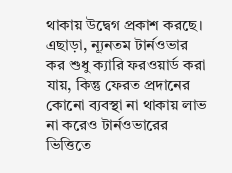থাকায় উদ্বেগ প্রকাশ করছে। এছাড়া, ন্যূনতম টার্নওভার কর শুধু ক্যারি ফরওয়ার্ড করা যায়, কিন্তু ফেরত প্রদানের কোনো ব্যবস্থা না থাকায় লাভ না করেও টার্নওভারের ভিত্তিতে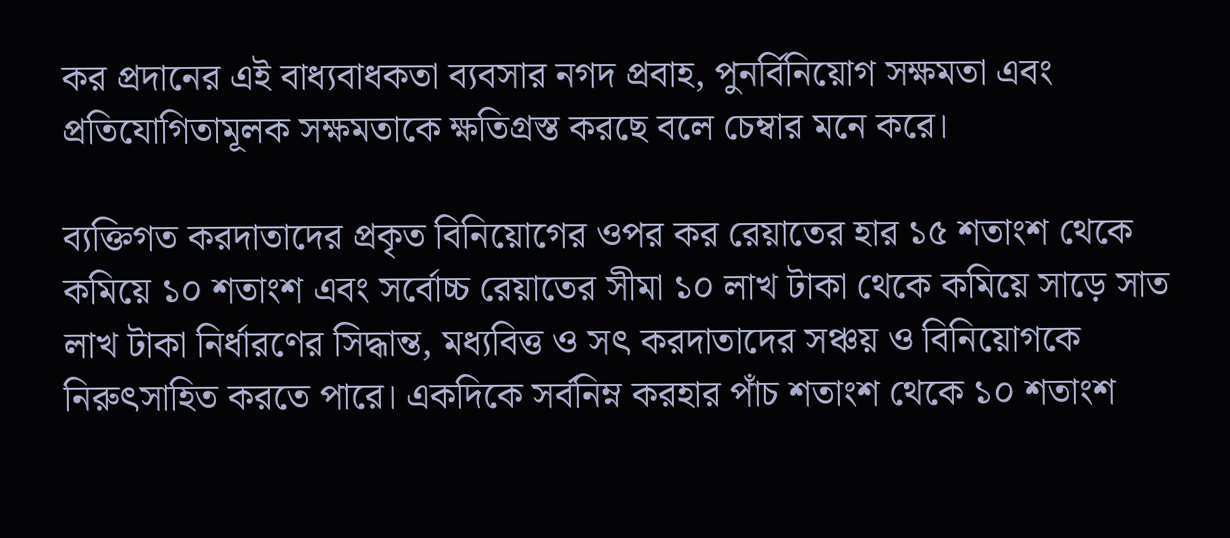কর প্রদানের এই বাধ্যবাধকতা ব্যবসার নগদ প্রবাহ, পুনর্বিনিয়োগ সক্ষমতা এবং প্রতিযোগিতামূলক সক্ষমতাকে ক্ষতিগ্রস্ত করছে বলে চেম্বার মনে করে।

ব্যক্তিগত করদাতাদের প্রকৃত বিনিয়োগের ওপর কর রেয়াতের হার ১৫ শতাংশ থেকে কমিয়ে ১০ শতাংশ এবং সর্বোচ্চ রেয়াতের সীমা ১০ লাখ টাকা থেকে কমিয়ে সাড়ে সাত লাখ টাকা নির্ধারণের সিদ্ধান্ত, মধ্যবিত্ত ও সৎ করদাতাদের সঞ্চয় ও বিনিয়োগকে নিরুৎসাহিত করতে পারে। একদিকে সর্বনিম্ন করহার পাঁচ শতাংশ থেকে ১০ শতাংশ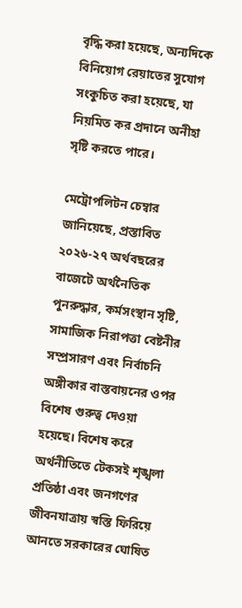বৃদ্ধি করা হয়েছে, অন্যদিকে বিনিয়োগ রেয়াতের সুযোগ সংকুচিত করা হয়েছে, যা নিয়মিত কর প্রদানে অনীহা সৃষ্টি করতে পারে।

মেট্রোপলিটন চেম্বার জানিয়েছে, প্রস্তাবিত ২০২৬-২৭ অর্থবছরের বাজেটে অর্থনৈতিক পুনরুদ্ধার, কর্মসংস্থান সৃষ্টি, সামাজিক নিরাপত্তা বেষ্টনীর সম্প্রসারণ এবং নির্বাচনি অঙ্গীকার বাস্তবায়নের ওপর বিশেষ গুরুত্ব দেওয়া হয়েছে। বিশেষ করে অর্থনীতিতে টেকসই শৃঙ্খলা প্রতিষ্ঠা এবং জনগণের জীবনযাত্রায় স্বস্তি ফিরিয়ে আনতে সরকারের ঘোষিত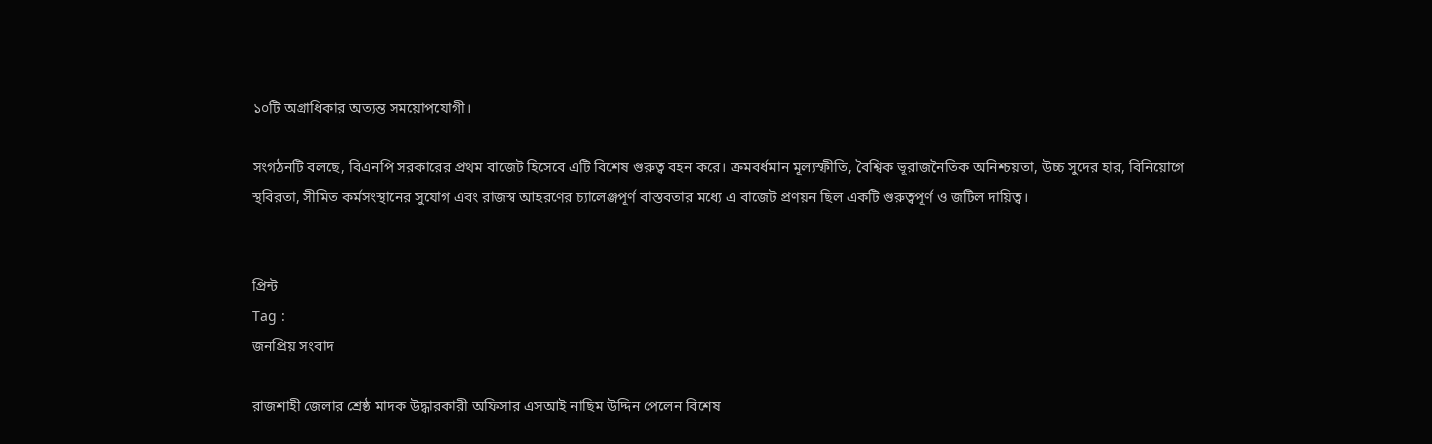১০টি অগ্রাধিকার অত্যন্ত সময়োপযোগী।

সংগঠনটি বলছে, বিএনপি সরকারের প্রথম বাজেট হিসেবে এটি বিশেষ গুরুত্ব বহন করে। ক্রমবর্ধমান মূল্যস্ফীতি, বৈশ্বিক ভূরাজনৈতিক অনিশ্চয়তা, উচ্চ সুদের হার, বিনিয়োগে স্থবিরতা, সীমিত কর্মসংস্থানের সুযোগ এবং রাজস্ব আহরণের চ্যালেঞ্জপূর্ণ বাস্তবতার মধ্যে এ বাজেট প্রণয়ন ছিল একটি গুরুত্বপূর্ণ ও জটিল দায়িত্ব।


প্রিন্ট
Tag :
জনপ্রিয় সংবাদ

রাজশাহী জেলার শ্রেষ্ঠ মাদক উদ্ধারকারী অফিসার এসআই নাছিম উদ্দিন পেলেন বিশেষ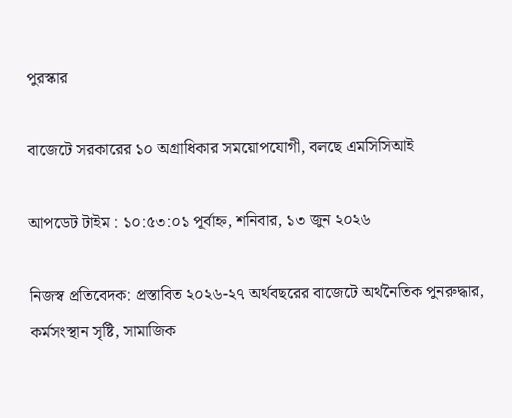পুরস্কার

বাজেটে সরকারের ১০ অগ্রাধিকার সময়োপযোগী, বলছে এমসিসিআই

আপডেট টাইম : ১০:৫৩:০১ পূর্বাহ্ন, শনিবার, ১৩ জুন ২০২৬

নিজস্ব প্রতিবেদক: প্রস্তাবিত ২০২৬-২৭ অর্থবছরের বাজেটে অর্থনৈতিক পুনরুদ্ধার, কর্মসংস্থান সৃষ্টি, সামাজিক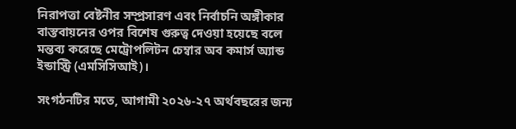নিরাপত্তা বেষ্টনীর সম্প্রসারণ এবং নির্বাচনি অঙ্গীকার বাস্তবায়নের ওপর বিশেষ গুরুত্ব দেওয়া হয়েছে বলে মন্তব্য করেছে মেট্রোপলিটন চেম্বার অব কমার্স অ্যান্ড ইন্ডাস্ট্রি (এমসিসিআই)।

সংগঠনটির মতে, আগামী ২০২৬-২৭ অর্থবছরের জন্য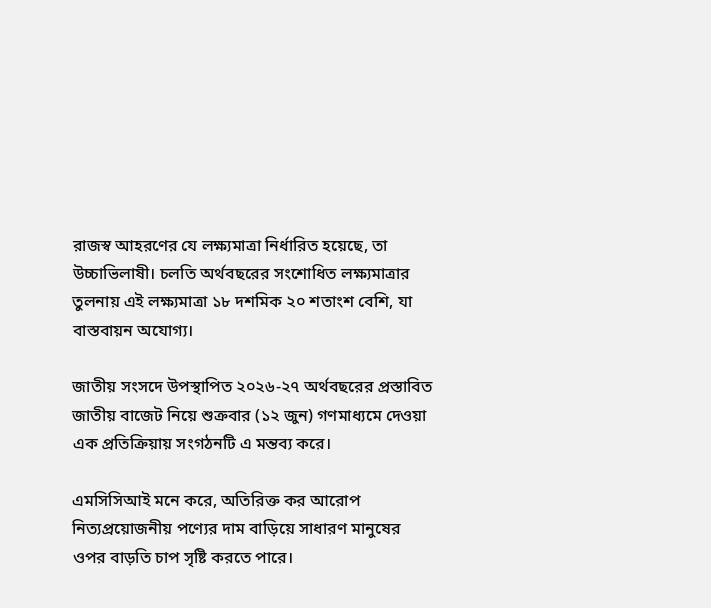রাজস্ব আহরণের যে লক্ষ্যমাত্রা নির্ধারিত হয়েছে, তা উচ্চাভিলাষী। চলতি অর্থবছরের সংশোধিত লক্ষ্যমাত্রার তুলনায় এই লক্ষ্যমাত্রা ১৮ দশমিক ২০ শতাংশ বেশি, যা বাস্তবায়ন অযোগ্য।

জাতীয় সংসদে উপস্থাপিত ২০২৬-২৭ অর্থবছরের প্রস্তাবিত জাতীয় বাজেট নিয়ে শুক্রবার (১২ জুন) গণমাধ্যমে দেওয়া এক প্রতিক্রিয়ায় সংগঠনটি এ মন্তব্য করে।

এমসিসিআই মনে করে, অতিরিক্ত কর আরোপ নিত্যপ্রয়োজনীয় পণ্যের দাম বাড়িয়ে সাধারণ মানুষের ওপর বাড়তি চাপ সৃষ্টি করতে পারে।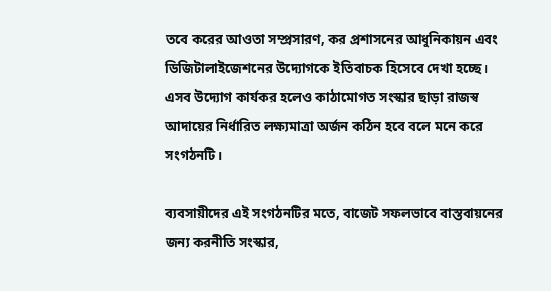তবে করের আওতা সম্প্রসারণ, কর প্রশাসনের আধুনিকায়ন এবং ডিজিটালাইজেশনের উদ্যোগকে ইতিবাচক হিসেবে দেখা হচ্ছে। এসব উদ্যোগ কার্যকর হলেও কাঠামোগত সংস্কার ছাড়া রাজস্ব আদায়ের নির্ধারিত লক্ষ্যমাত্রা অর্জন কঠিন হবে বলে মনে করে সংগঠনটি।

ব্যবসায়ীদের এই সংগঠনটির মতে, বাজেট সফলভাবে বাস্তবায়নের জন্য করনীতি সংস্কার,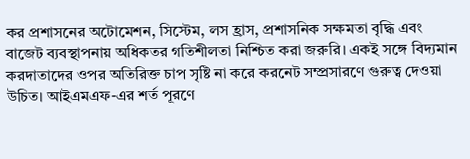কর প্রশাসনের অটোমেশন, সিস্টেম, লস হ্রাস, প্রশাসনিক সক্ষমতা বৃদ্ধি এবং বাজেট ব্যবস্থাপনায় অধিকতর গতিশীলতা নিশ্চিত করা জরুরি। একই সঙ্গে বিদ্যমান করদাতাদের ওপর অতিরিক্ত চাপ সৃষ্টি না করে করনেট সম্প্রসারণে গুরুত্ব দেওয়া উচিত। আইএমএফ-এর শর্ত পূরণে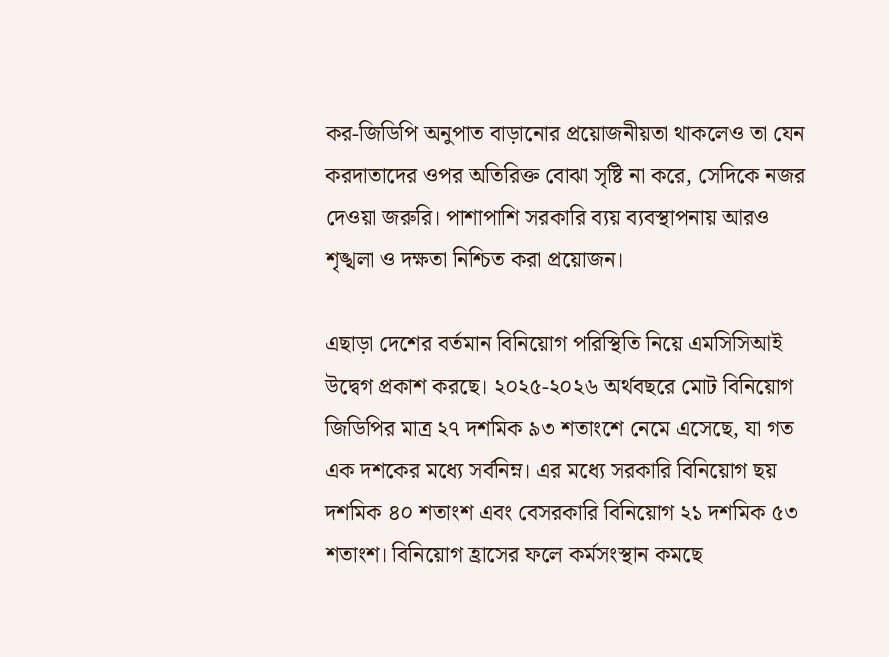কর-জিডিপি অনুপাত বাড়ানোর প্রয়োজনীয়তা থাকলেও তা যেন করদাতাদের ওপর অতিরিক্ত বোঝা সৃষ্টি না করে, সেদিকে নজর দেওয়া জরুরি। পাশাপাশি সরকারি ব্যয় ব্যবস্থাপনায় আরও শৃঙ্খলা ও দক্ষতা নিশ্চিত করা প্রয়োজন।

এছাড়া দেশের বর্তমান বিনিয়োগ পরিস্থিতি নিয়ে এমসিসিআই উদ্বেগ প্রকাশ করছে। ২০২৫-২০২৬ অর্থবছরে মোট বিনিয়োগ জিডিপির মাত্র ২৭ দশমিক ৯৩ শতাংশে নেমে এসেছে, যা গত এক দশকের মধ্যে সর্বনিম্ন। এর মধ্যে সরকারি বিনিয়োগ ছয় দশমিক ৪০ শতাংশ এবং বেসরকারি বিনিয়োগ ২১ দশমিক ৫৩ শতাংশ। বিনিয়োগ হ্রাসের ফলে কর্মসংস্থান কমছে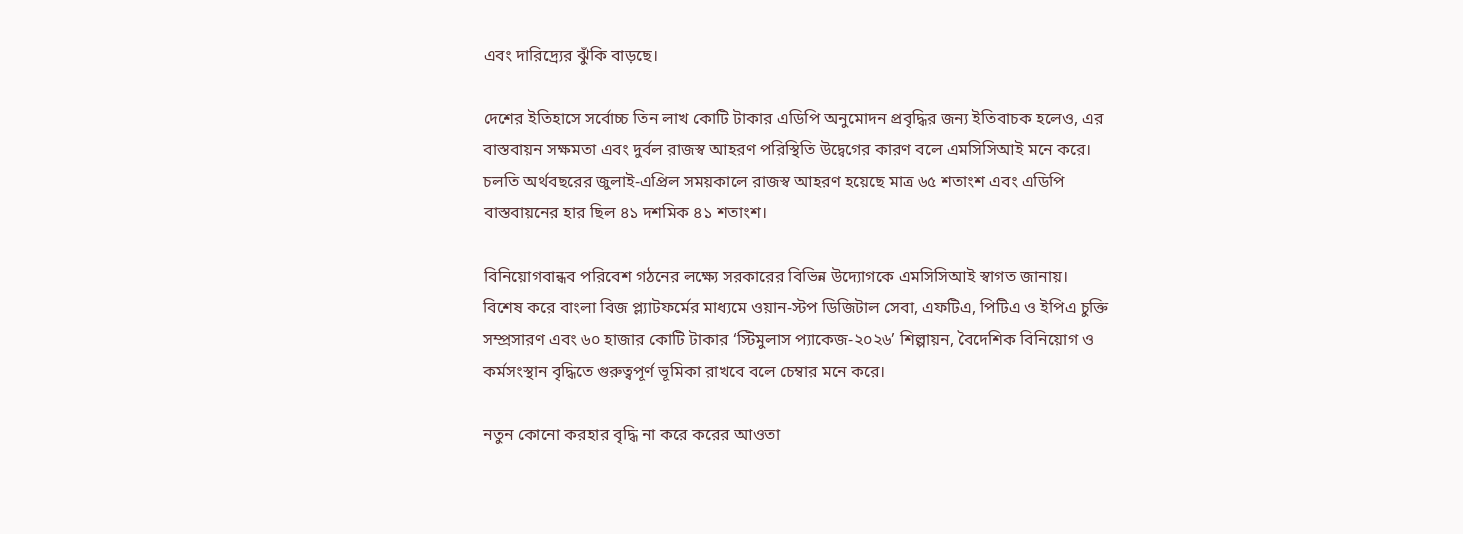এবং দারিদ্র্যের ঝুঁকি বাড়ছে।

দেশের ইতিহাসে সর্বোচ্চ তিন লাখ কোটি টাকার এডিপি অনুমোদন প্রবৃদ্ধির জন্য ইতিবাচক হলেও, এর বাস্তবায়ন সক্ষমতা এবং দুর্বল রাজস্ব আহরণ পরিস্থিতি উদ্বেগের কারণ বলে এমসিসিআই মনে করে। চলতি অর্থবছরের জুলাই-এপ্রিল সময়কালে রাজস্ব আহরণ হয়েছে মাত্র ৬৫ শতাংশ এবং এডিপি বাস্তবায়নের হার ছিল ৪১ দশমিক ৪১ শতাংশ।

বিনিয়োগবান্ধব পরিবেশ গঠনের লক্ষ্যে সরকারের বিভিন্ন উদ্যোগকে এমসিসিআই স্বাগত জানায়। বিশেষ করে বাংলা বিজ প্ল্যাটফর্মের মাধ্যমে ওয়ান-স্টপ ডিজিটাল সেবা, এফটিএ, পিটিএ ও ইপিএ চুক্তি সম্প্রসারণ এবং ৬০ হাজার কোটি টাকার ‘স্টিমুলাস প্যাকেজ-২০২৬’ শিল্পায়ন, বৈদেশিক বিনিয়োগ ও কর্মসংস্থান বৃদ্ধিতে গুরুত্বপূর্ণ ভূমিকা রাখবে বলে চেম্বার মনে করে।

নতুন কোনো করহার বৃদ্ধি না করে করের আওতা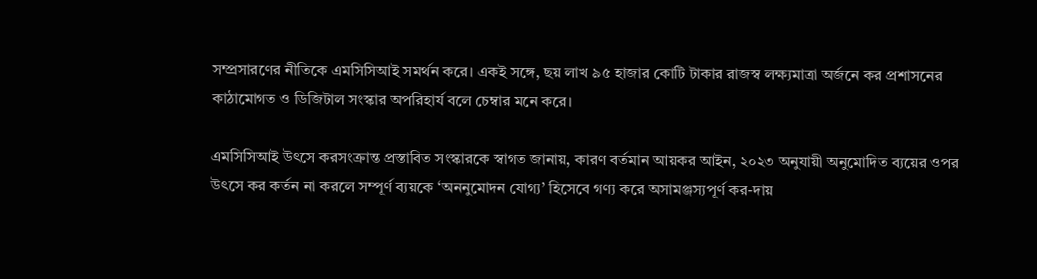সম্প্রসারণের নীতিকে এমসিসিআই সমর্থন করে। একই সঙ্গে, ছয় লাখ ৯৫ হাজার কোটি টাকার রাজস্ব লক্ষ্যমাত্রা অর্জনে কর প্রশাসনের কাঠামোগত ও ডিজিটাল সংস্কার অপরিহার্য বলে চেম্বার মনে করে।

এমসিসিআই উৎসে করসংক্রান্ত প্রস্তাবিত সংস্কারকে স্বাগত জানায়, কারণ বর্তমান আয়কর আইন, ২০২৩ অনুযায়ী অনুমোদিত ব্যয়ের ওপর উৎসে কর কর্তন না করলে সম্পূর্ণ ব্যয়কে ‘অননুমোদন যোগ্য’ হিসেবে গণ্য করে অসামঞ্জস্যপূর্ণ কর-দায়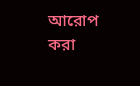আরোপ করা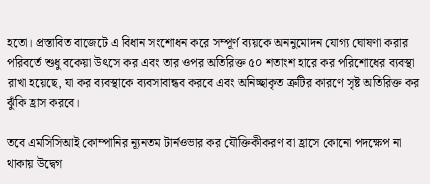হতো। প্রস্তাবিত বাজেটে এ বিধান সংশোধন করে সম্পূর্ণ ব্যয়কে অননুমোদন যোগ্য ঘোষণা করার পরিবর্তে শুধু বকেয়া উৎসে কর এবং তার ওপর অতিরিক্ত ৫০ শতাংশ হারে কর পরিশোধের ব্যবস্থা রাখা হয়েছে, যা কর ব্যবস্থাকে ব্যবসাবান্ধব করবে এবং অনিচ্ছাকৃত ত্রুটির কারণে সৃষ্ট অতিরিক্ত কর ঝুঁকি হ্রাস করবে।

তবে এমসিসিআই কোম্পানির ন্যূনতম টার্নওভার কর যৌক্তিকীকরণ বা হ্রাসে কোনো পদক্ষেপ না থাকায় উদ্বেগ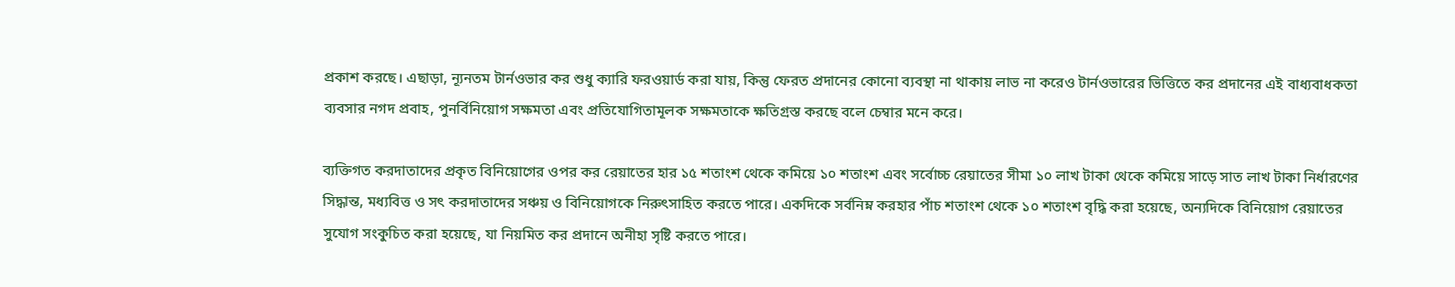প্রকাশ করছে। এছাড়া, ন্যূনতম টার্নওভার কর শুধু ক্যারি ফরওয়ার্ড করা যায়, কিন্তু ফেরত প্রদানের কোনো ব্যবস্থা না থাকায় লাভ না করেও টার্নওভারের ভিত্তিতে কর প্রদানের এই বাধ্যবাধকতা ব্যবসার নগদ প্রবাহ, পুনর্বিনিয়োগ সক্ষমতা এবং প্রতিযোগিতামূলক সক্ষমতাকে ক্ষতিগ্রস্ত করছে বলে চেম্বার মনে করে।

ব্যক্তিগত করদাতাদের প্রকৃত বিনিয়োগের ওপর কর রেয়াতের হার ১৫ শতাংশ থেকে কমিয়ে ১০ শতাংশ এবং সর্বোচ্চ রেয়াতের সীমা ১০ লাখ টাকা থেকে কমিয়ে সাড়ে সাত লাখ টাকা নির্ধারণের সিদ্ধান্ত, মধ্যবিত্ত ও সৎ করদাতাদের সঞ্চয় ও বিনিয়োগকে নিরুৎসাহিত করতে পারে। একদিকে সর্বনিম্ন করহার পাঁচ শতাংশ থেকে ১০ শতাংশ বৃদ্ধি করা হয়েছে, অন্যদিকে বিনিয়োগ রেয়াতের সুযোগ সংকুচিত করা হয়েছে, যা নিয়মিত কর প্রদানে অনীহা সৃষ্টি করতে পারে।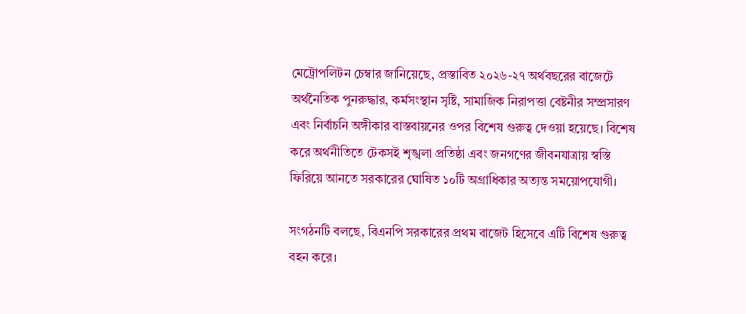মেট্রোপলিটন চেম্বার জানিয়েছে, প্রস্তাবিত ২০২৬-২৭ অর্থবছরের বাজেটে অর্থনৈতিক পুনরুদ্ধার, কর্মসংস্থান সৃষ্টি, সামাজিক নিরাপত্তা বেষ্টনীর সম্প্রসারণ এবং নির্বাচনি অঙ্গীকার বাস্তবায়নের ওপর বিশেষ গুরুত্ব দেওয়া হয়েছে। বিশেষ করে অর্থনীতিতে টেকসই শৃঙ্খলা প্রতিষ্ঠা এবং জনগণের জীবনযাত্রায় স্বস্তি ফিরিয়ে আনতে সরকারের ঘোষিত ১০টি অগ্রাধিকার অত্যন্ত সময়োপযোগী।

সংগঠনটি বলছে, বিএনপি সরকারের প্রথম বাজেট হিসেবে এটি বিশেষ গুরুত্ব বহন করে।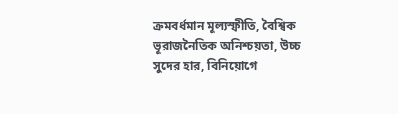ক্রমবর্ধমান মূল্যস্ফীতি, বৈশ্বিক ভূরাজনৈতিক অনিশ্চয়তা, উচ্চ সুদের হার, বিনিয়োগে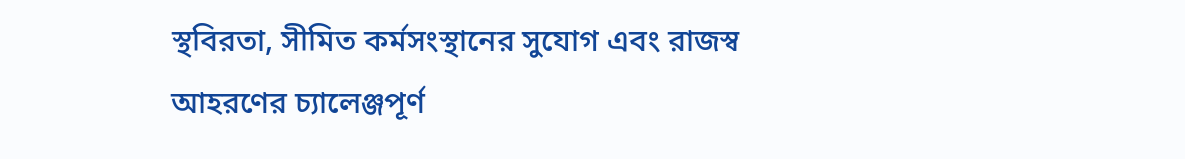স্থবিরতা, সীমিত কর্মসংস্থানের সুযোগ এবং রাজস্ব আহরণের চ্যালেঞ্জপূর্ণ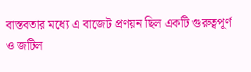বাস্তবতার মধ্যে এ বাজেট প্রণয়ন ছিল একটি গুরুত্বপূর্ণ ও জটিল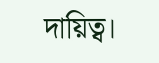দায়িত্ব।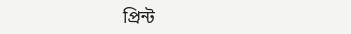প্রিন্ট